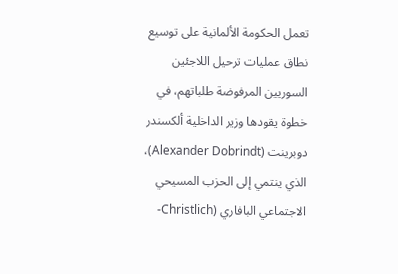تعمل الحكومة الألمانية على توسيع نطاق عمليات ترحيل اللاجئين السوريين المرفوضة طلباتهم، في خطوة يقودها وزير الداخلية ألكسندر دوبرينت (Alexander Dobrindt)، الذي ينتمي إلى الحزب المسيحي الاجتماعي البافاري (Christlich-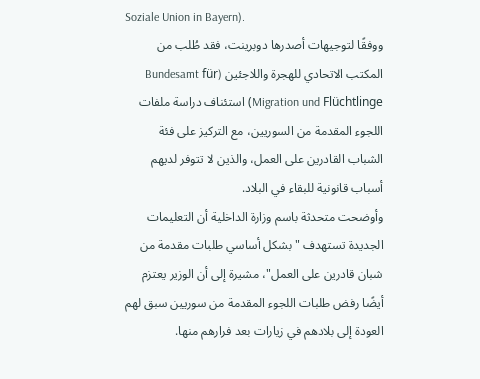Soziale Union in Bayern).
ووفقًا لتوجيهات أصدرها دوبرينت، فقد طُلب من المكتب الاتحادي للهجرة واللاجئين (Bundesamt für Migration und Flüchtlinge) استئناف دراسة ملفات اللجوء المقدمة من السوريين، مع التركيز على فئة الشباب القادرين على العمل، والذين لا تتوفر لديهم أسباب قانونية للبقاء في البلاد.
وأوضحت متحدثة باسم وزارة الداخلية أن التعليمات الجديدة تستهدف "بشكل أساسي طلبات مقدمة من شبان قادرين على العمل"، مشيرة إلى أن الوزير يعتزم أيضًا رفض طلبات اللجوء المقدمة من سوريين سبق لهم العودة إلى بلادهم في زيارات بعد فرارهم منها.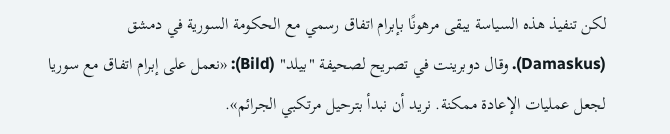لكن تنفيذ هذه السياسة يبقى مرهونًا بإبرام اتفاق رسمي مع الحكومة السورية في دمشق (Damaskus). وقال دوبرينت في تصريح لصحيفة "بيلد" (Bild): «نعمل على إبرام اتفاق مع سوريا لجعل عمليات الإعادة ممكنة. نريد أن نبدأ بترحيل مرتكبي الجرائم».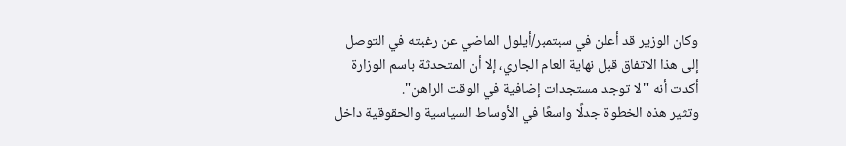وكان الوزير قد أعلن في سبتمبر/أيلول الماضي عن رغبته في التوصل إلى هذا الاتفاق قبل نهاية العام الجاري، إلا أن المتحدثة باسم الوزارة أكدت أنه "لا توجد مستجدات إضافية في الوقت الراهن".
وتثير هذه الخطوة جدلًا واسعًا في الأوساط السياسية والحقوقية داخل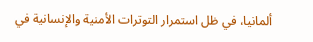ألمانيا، في ظل استمرار التوترات الأمنية والإنسانية في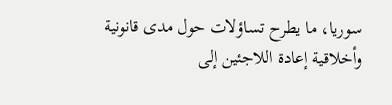سوريا، ما يطرح تساؤلات حول مدى قانونية وأخلاقية إعادة اللاجئين إلى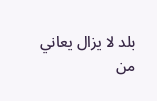بلد لا يزال يعاني من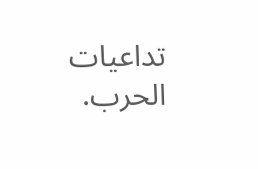تداعيات الحرب.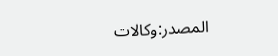المصدر:وكالات